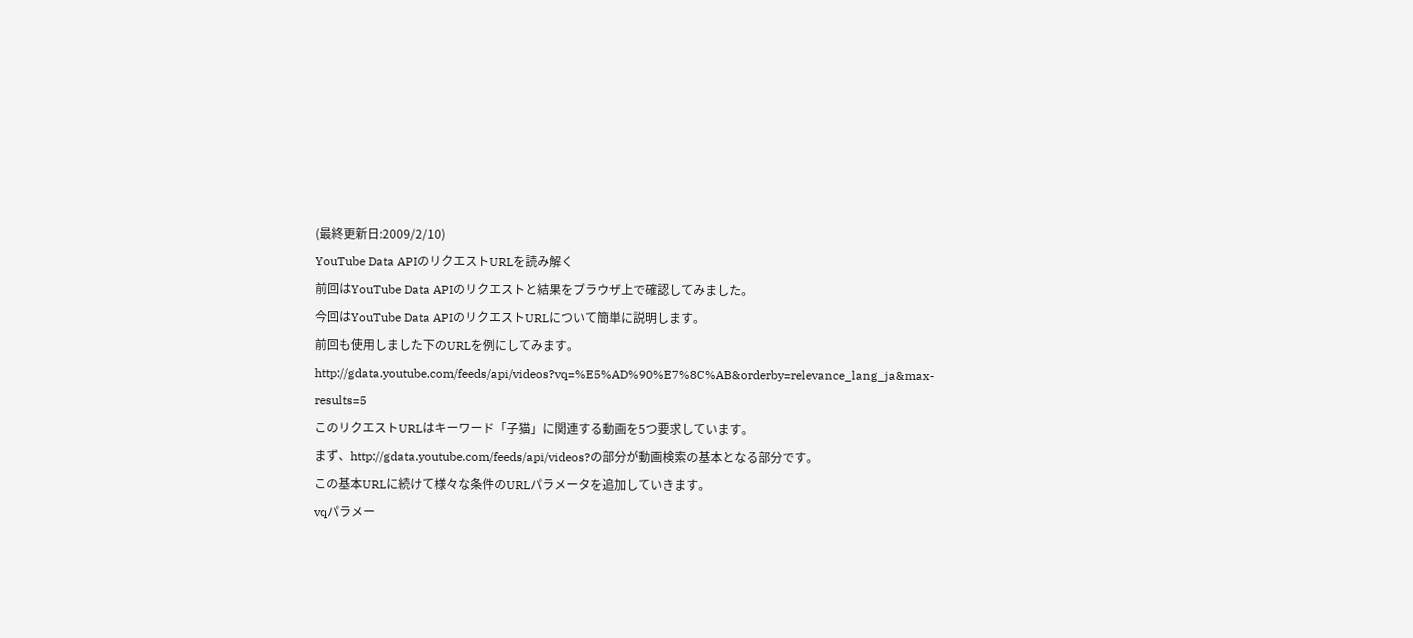(最終更新日:2009/2/10)
YouTube Data APIのリクエストURLを読み解く
前回はYouTube Data APIのリクエストと結果をブラウザ上で確認してみました。
今回はYouTube Data APIのリクエストURLについて簡単に説明します。
前回も使用しました下のURLを例にしてみます。
http://gdata.youtube.com/feeds/api/videos?vq=%E5%AD%90%E7%8C%AB&orderby=relevance_lang_ja&max-results=5
このリクエストURLはキーワード「子猫」に関連する動画を5つ要求しています。
まず、http://gdata.youtube.com/feeds/api/videos?の部分が動画検索の基本となる部分です。
この基本URLに続けて様々な条件のURLパラメータを追加していきます。
vqパラメー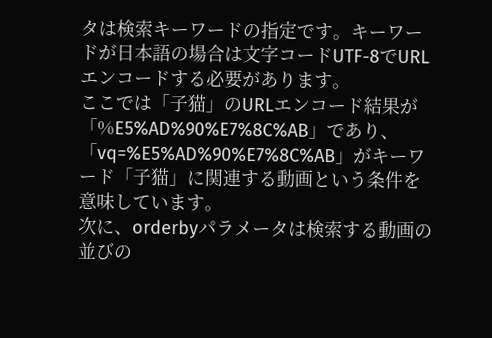タは検索キーワードの指定です。キーワードが日本語の場合は文字コードUTF-8でURLエンコードする必要があります。
ここでは「子猫」のURLエンコード結果が「%E5%AD%90%E7%8C%AB」であり、「vq=%E5%AD%90%E7%8C%AB」がキーワード「子猫」に関連する動画という条件を意味しています。
次に、orderbyパラメータは検索する動画の並びの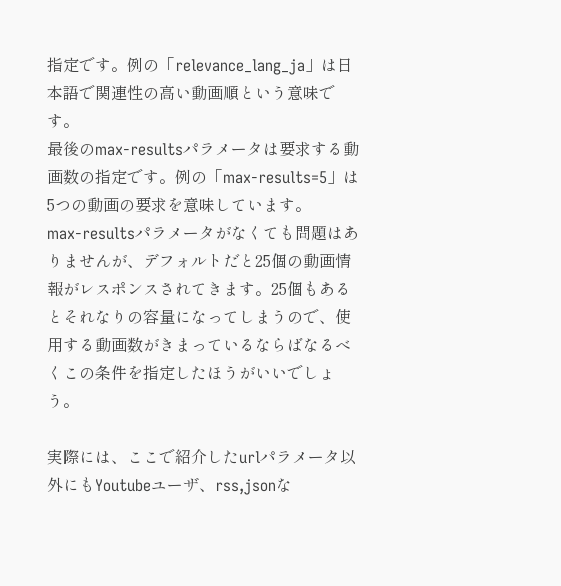指定です。例の「relevance_lang_ja」は日本語で関連性の高い動画順という意味です。
最後のmax-resultsパラメータは要求する動画数の指定です。例の「max-results=5」は5つの動画の要求を意味しています。
max-resultsパラメータがなくても問題はありませんが、デフォルトだと25個の動画情報がレスポンスされてきます。25個もあるとそれなりの容量になってしまうので、使用する動画数がきまっているならばなるべくこの条件を指定したほうがいいでしょう。

実際には、ここで紹介したurlパラメータ以外にもYoutubeユーザ、rss,jsonな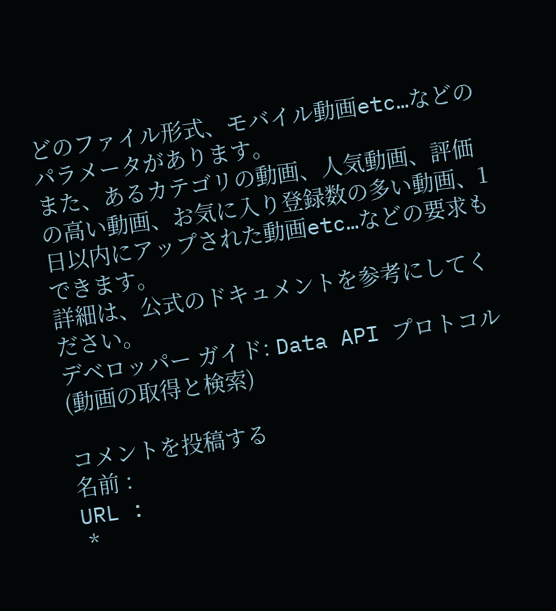どのファイル形式、モバイル動画etc…などのパラメータがあります。
また、あるカテゴリの動画、人気動画、評価の高い動画、お気に入り登録数の多い動画、1日以内にアップされた動画etc…などの要求もできます。
詳細は、公式のドキュメントを参考にしてください。
デベロッパー ガイド: Data API プロトコル(動画の取得と検索)

コメントを投稿する
名前 :
URL :
 *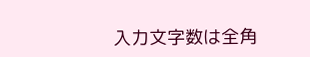入力文字数は全角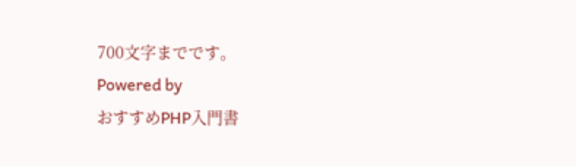700文字までです。
Powered by
おすすめPHP入門書